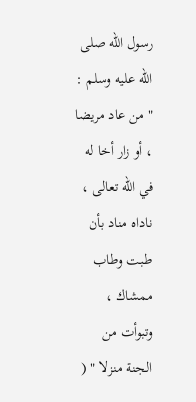رسول الله صلى الله عليه وسلم : " من عاد مريضا ، أو زار أخا له في الله تعالى ، ناداه مناد بأن طبت وطاب
ممشاك ، وتبوأت من الجنة منزلا " (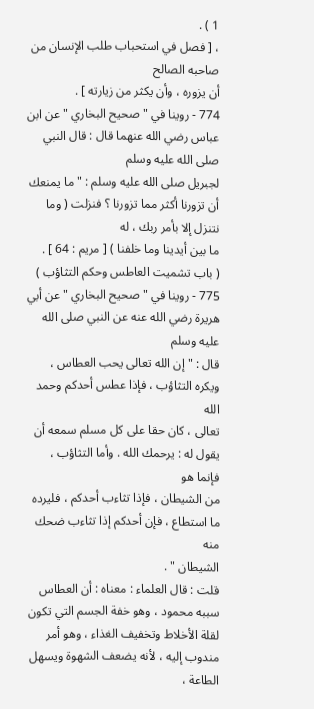1 ) .
، [ فصل في استحباب طلب الإنسان من صاحبه الصالح
أن يزوره ، وأن يكثر من زيارته ] .
774 - روينا في " صحيح البخاري " عن ابن عباس رضي الله عنهما قال : قال النبي صلى الله عليه وسلم
لجبريل صلى الله عليه وسلم : " ما يمنعك أن تزورنا أكثر مما تزورنا ؟ فنزلت ( وما نتنزل إلا بأمر ربك ، له
ما بين أيدينا وما خلفنا ) [ مريم : 64 ] .
( باب تشميت العاطس وحكم التثاؤب )
775 - روينا في " صحيح البخاري " عن أبي هريرة رضي الله عنه عن النبي صلى الله عليه وسلم
قال : " إن الله تعالى يحب العطاس ، ويكره التثاؤب ، فإذا عطس أحدكم وحمد الله
تعالى ، كان حقا على كل مسلم سمعه أن يقول له : يرحمك الله . وأما التثاؤب ، فإنما هو
من الشيطان ، فإذا تثاءب أحدكم ، فليرده ما استطاع ، فإن أحدكم إذا تثاءب ضحك منه
الشيطان " .
قلت : قال العلماء : معناه : أن العطاس سببه محمود ، وهو خفة الجسم التي تكون
لقلة الأخلاط وتخفيف الغذاء ، وهو أمر مندوب إليه ، لأنه يضعف الشهوة ويسهل
الطاعة ،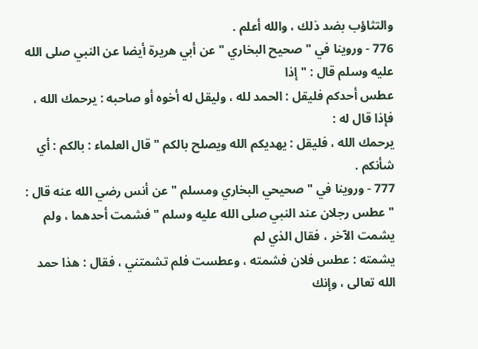والتثاؤب بضد ذلك ، والله أعلم .
776 - وروينا في " صحيح البخاري " عن أبي هريرة أيضا عن النبي صلى الله عليه وسلم قال : " إذا
عطس أحدكم فليقل : الحمد لله ، وليقل له أخوه أو صاحبه : يرحمك الله ، فإذا قال له :
يرحمك الله ، فليقل : يهديكم الله ويصلح بالكم " قال العلماء : بالكم : أي شأنكم .
777 - وروينا في " صحيحي البخاري ومسلم " عن أنس رضي الله عنه قال :
" عطس رجلان عند النبي صلى الله عليه وسلم " فشمت أحدهما ، ولم يشمت الآخر ، فقال الذي لم
يشمته : عطس فلان فشمته ، وعطست فلم تشمتني ، فقال : هذا حمد الله تعالى ، وإنك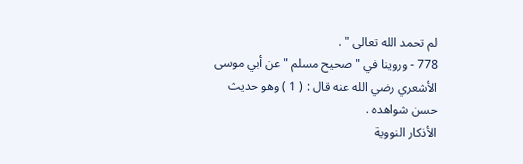لم تحمد الله تعالى " .
778 - وروينا في " صحيح مسلم " عن أبي موسى الأشعري رضي الله عنه قال : ( 1 ) وهو حديث حسن شواهده .
الأذكار النووية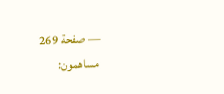— صفحة 269
مساهمون: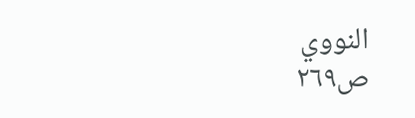النووي
ص٢٦٩